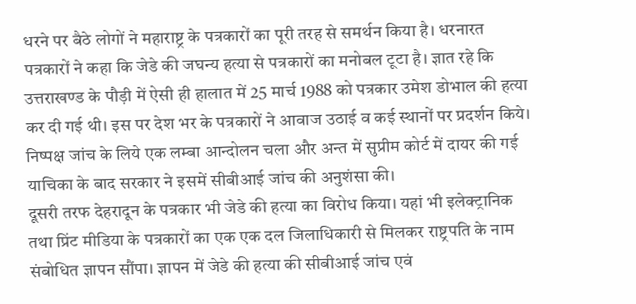धरने पर बैठे लोगों ने महाराष्ट्र के पत्रकारों का पूरी तरह से समर्थन किया है। धरनारत पत्रकारों ने कहा कि जेडे की जघन्य हत्या से पत्रकारों का मनोबल टूटा है। ज्ञात रहे कि उत्तराखण्ड के पौड़ी में ऐसी ही हालात में 25 मार्च 1988 को पत्रकार उमेश डोभाल की हत्या कर दी गई थी। इस पर देश भर के पत्रकारों ने आवाज उठाई व कई स्थानों पर प्रदर्शन किये। निष्पक्ष जांच के लिये एक लम्बा आन्दोलन चला और अन्त में सुप्रीम कोर्ट में दायर की गई याचिका के बाद सरकार ने इसमें सीबीआई जांच की अनुशंसा की।
दूसरी तरफ देहरादून के पत्रकार भी जेडे की हत्या का विरोध किया। यहां भी इलेक्ट्रानिक तथा प्रिंट मीडिया के पत्रकारों का एक एक दल जिलाधिकारी से मिलकर राष्ट्रपति के नाम संबोधित ज्ञापन सौंपा। ज्ञापन में जेडे की हत्या की सीबीआई जांच एवं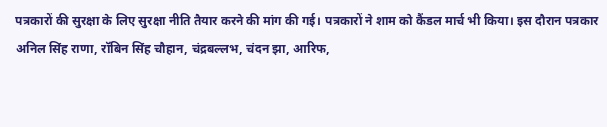पत्रकारों की सुरक्षा के लिए सुरक्षा नीति तैयार करने की मांग की गई। पत्रकारों ने शाम को कैंडल मार्च भी किया। इस दौरान पत्रकार अनिल सिंह राणा, रॉबिन सिंह चौहान, चंद्रबल्लभ, चंदन झा, आरिफ,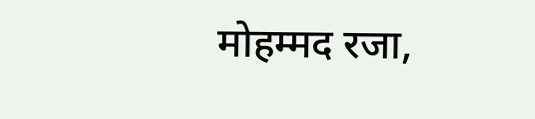मोहम्मद रजा,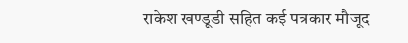राकेश खण्डूडी सहित कई पत्रकार मौजूद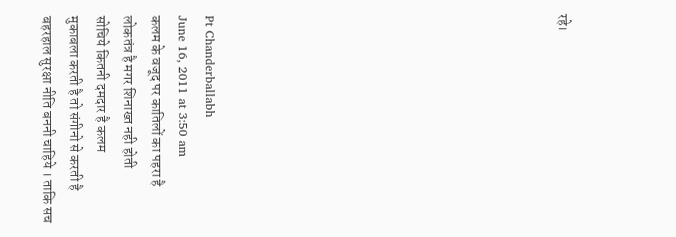रहे।












Pt Chanderballabh
June 16, 2011 at 3:50 am
कलम के वजूद पर कातिलों का पहरा है
लोकतंत्र है मगर शिनाख्त नही होती
सोचिये कितनी दमदार है कलम
मुकाबला करती है तो संगीनो से करती है
बहरहाल सुरक्षा नीति बननी चाहिये । ताकि सच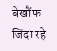बेखौंफ जिंदा रहे